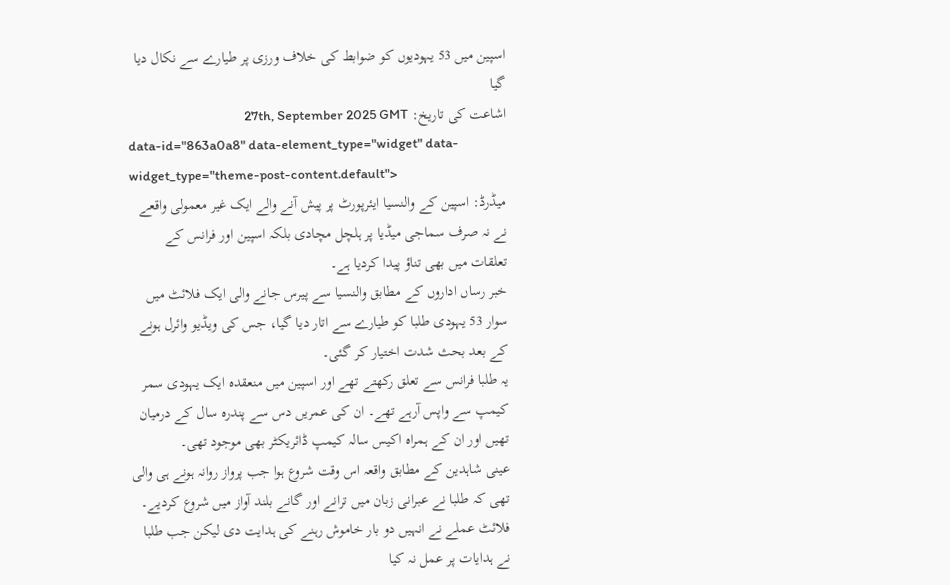اسپین میں 53 یہودیوں کو ضوابط کی خلاف ورزی پر طیارے سے نکال دیا گیا
اشاعت کی تاریخ: 27th, September 2025 GMT
data-id="863a0a8" data-element_type="widget" data-widget_type="theme-post-content.default">
میڈرڈ: اسپین کے والنسیا ایئرپورٹ پر پیش آنے والے ایک غیر معمولی واقعے نے نہ صرف سماجی میڈیا پر ہلچل مچادی بلکہ اسپین اور فرانس کے تعلقات میں بھی تناؤ پیدا کردیا ہے۔
خبر رساں اداروں کے مطابق والنسیا سے پیرس جانے والی ایک فلائٹ میں سوار 53 یہودی طلبا کو طیارے سے اتار دیا گیا، جس کی ویڈیو وائرل ہونے کے بعد بحث شدت اختیار کر گئی۔
یہ طلبا فرانس سے تعلق رکھتے تھے اور اسپین میں منعقدہ ایک یہودی سمر کیمپ سے واپس آرہے تھے۔ ان کی عمریں دس سے پندرہ سال کے درمیان تھیں اور ان کے ہمراہ اکیس سالہ کیمپ ڈائریکٹر بھی موجود تھی۔
عینی شاہدین کے مطابق واقعہ اس وقت شروع ہوا جب پرواز روانہ ہونے ہی والی تھی کہ طلبا نے عبرانی زبان میں ترانے اور گانے بلند آواز میں شروع کردیے۔ فلائٹ عملے نے انہیں دو بار خاموش رہنے کی ہدایت دی لیکن جب طلبا نے ہدایات پر عمل نہ کیا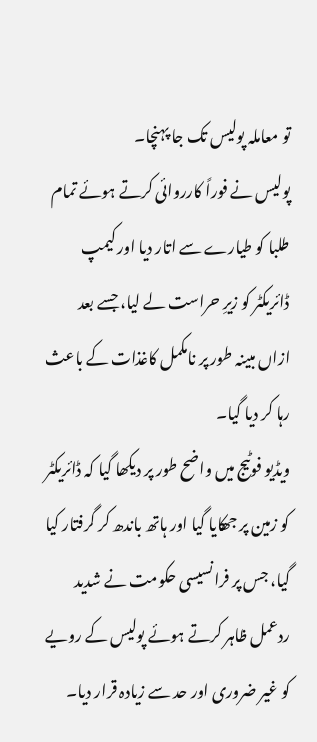تو معاملہ پولیس تک جا پہنچا۔
پولیس نے فوراً کارروائی کرتے ہوئے تمام طلبا کو طیارے سے اتار دیا اور کیمپ ڈائریکٹر کو زیرِ حراست لے لیا، جسے بعد ازاں مبینہ طور پر نامکمل کاغذات کے باعث رہا کر دیا گیا۔
ویڈیو فوٹیج میں واضح طور پر دیکھا گیا کہ ڈائریکٹر کو زمین پر جھکایا گیا اور ہاتھ باندھ کر گرفتار کیا گیا، جس پر فرانسیسی حکومت نے شدید ردعمل ظاہر کرتے ہوئے پولیس کے رویے کو غیر ضروری اور حد سے زیادہ قرار دیا۔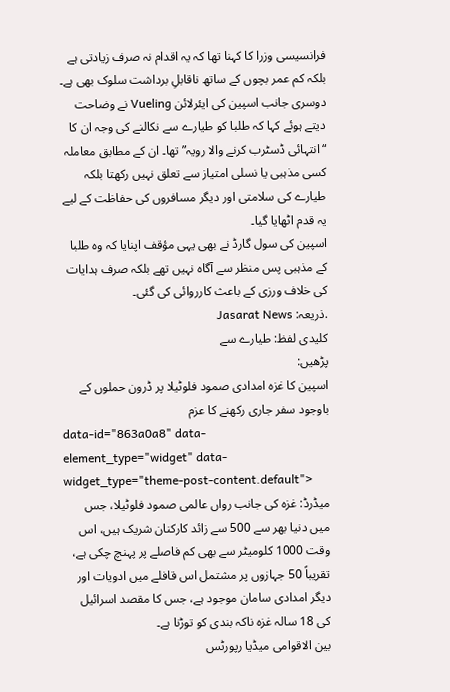فرانسیسی وزرا کا کہنا تھا کہ یہ اقدام نہ صرف زیادتی ہے بلکہ کم عمر بچوں کے ساتھ ناقابلِ برداشت سلوک بھی ہے۔
دوسری جانب اسپین کی ایئرلائن Vueling نے وضاحت دیتے ہوئے کہا کہ طلبا کو طیارے سے نکالنے کی وجہ ان کا “انتہائی ڈسٹرب کرنے والا رویہ” تھا۔ ان کے مطابق معاملہ کسی مذہبی یا نسلی امتیاز سے تعلق نہیں رکھتا بلکہ طیارے کی سلامتی اور دیگر مسافروں کی حفاظت کے لیے یہ قدم اٹھایا گیا۔
اسپین کی سول گارڈ نے بھی یہی مؤقف اپنایا کہ وہ طلبا کے مذہبی پس منظر سے آگاہ نہیں تھے بلکہ صرف ہدایات کی خلاف ورزی کے باعث کارروائی کی گئی۔
.ذریعہ: Jasarat News
کلیدی لفظ: طیارے سے
پڑھیں:
اسپین کا غزہ امدادی صمود فلوٹیلا پر ڈرون حملوں کے باوجود سفر جاری رکھنے کا عزم
data-id="863a0a8" data-element_type="widget" data-widget_type="theme-post-content.default">
میڈرڈ: غزہ کی جانب رواں عالمی صمود فلوٹیلا، جس میں دنیا بھر سے 500 سے زائد کارکنان شریک ہیں، اس وقت 1000 کلومیٹر سے بھی کم فاصلے پر پہنچ چکی ہے، تقریباً 50 جہازوں پر مشتمل اس قافلے میں ادویات اور دیگر امدادی سامان موجود ہے، جس کا مقصد اسرائیل کی 18 سالہ غزہ ناکہ بندی کو توڑنا ہے۔
بین الاقوامی میڈیا رپورٹس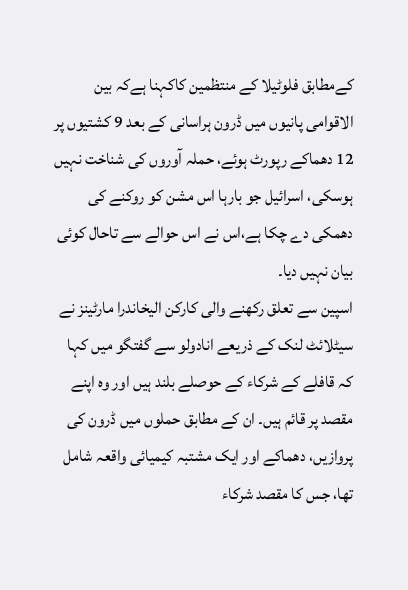کےمطابق فلوٹیلا کے منتظمین کاکہنا ہےکہ بین الاقوامی پانیوں میں ڈرون ہراسانی کے بعد 9 کشتیوں پر 12 دھماکے رپورٹ ہوئے، حملہ آوروں کی شناخت نہیں ہوسکی، اسرائیل جو بارہا اس مشن کو روکنے کی دھمکی دے چکا ہے،اس نے اس حوالے سے تاحال کوئی بیان نہیں دیا۔
اسپین سے تعلق رکھنے والی کارکن الیخاندرا مارٹینز نے سیٹلائٹ لنک کے ذریعے انادولو سے گفتگو میں کہا کہ قافلے کے شرکاء کے حوصلے بلند ہیں اور وہ اپنے مقصد پر قائم ہیں۔ ان کے مطابق حملوں میں ڈرون کی پروازیں، دھماکے اور ایک مشتبہ کیمیائی واقعہ شامل تھا، جس کا مقصد شرکاء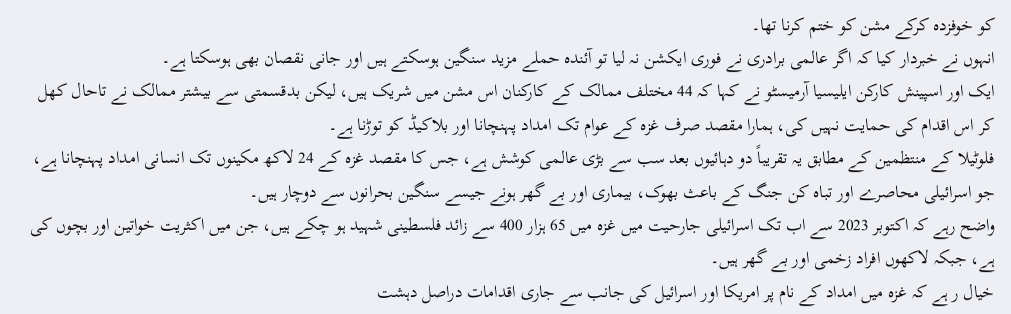کو خوفزدہ کرکے مشن کو ختم کرنا تھا۔
انہوں نے خبردار کیا کہ اگر عالمی برادری نے فوری ایکشن نہ لیا تو آئندہ حملے مزید سنگین ہوسکتے ہیں اور جانی نقصان بھی ہوسکتا ہے۔
ایک اور اسپینش کارکن ایلیسیا آرمیسٹو نے کہا کہ 44 مختلف ممالک کے کارکنان اس مشن میں شریک ہیں، لیکن بدقسمتی سے بیشتر ممالک نے تاحال کھل کر اس اقدام کی حمایت نہیں کی، ہمارا مقصد صرف غزہ کے عوام تک امداد پہنچانا اور بلاکیڈ کو توڑنا ہے۔
فلوٹیلا کے منتظمین کے مطابق یہ تقریباً دو دہائیوں بعد سب سے بڑی عالمی کوشش ہے، جس کا مقصد غزہ کے 24 لاکھ مکینوں تک انسانی امداد پہنچانا ہے، جو اسرائیلی محاصرے اور تباہ کن جنگ کے باعث بھوک، بیماری اور بے گھر ہونے جیسے سنگین بحرانوں سے دوچار ہیں۔
واضح رہے کہ اکتوبر 2023 سے اب تک اسرائیلی جارحیت میں غزہ میں 65 ہزار 400 سے زائد فلسطینی شہید ہو چکے ہیں، جن میں اکثریت خواتین اور بچوں کی ہے، جبکہ لاکھوں افراد زخمی اور بے گھر ہیں۔
خیال ر ہے کہ غزہ میں امداد کے نام پر امریکا اور اسرائیل کی جانب سے جاری اقدامات دراصل دہشت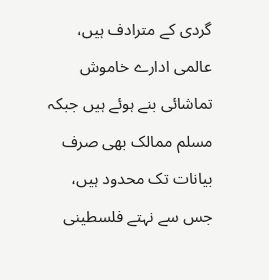گردی کے مترادف ہیں، عالمی ادارے خاموش تماشائی بنے ہوئے ہیں جبکہ مسلم ممالک بھی صرف بیانات تک محدود ہیں، جس سے نہتے فلسطینی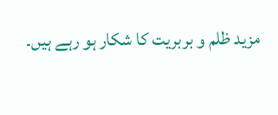مزید ظلم و بربریت کا شکار ہو رہے ہیں۔